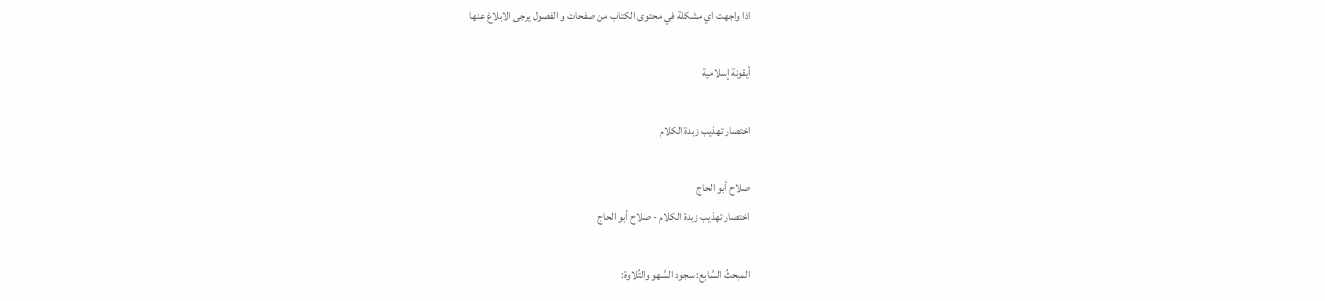اذا واجهت اي مشكلة في محتوى الكتاب من صفحات و الفصول يرجى الابلاغ عنها

أيقونة إسلامية

اختصار تهذيب زبدة الكلام

صلاح أبو الحاج
اختصار تهذيب زبدة الكلام - صلاح أبو الحاج

المبحثُ السَّابع: سجود السَّهو والتِّلاوة: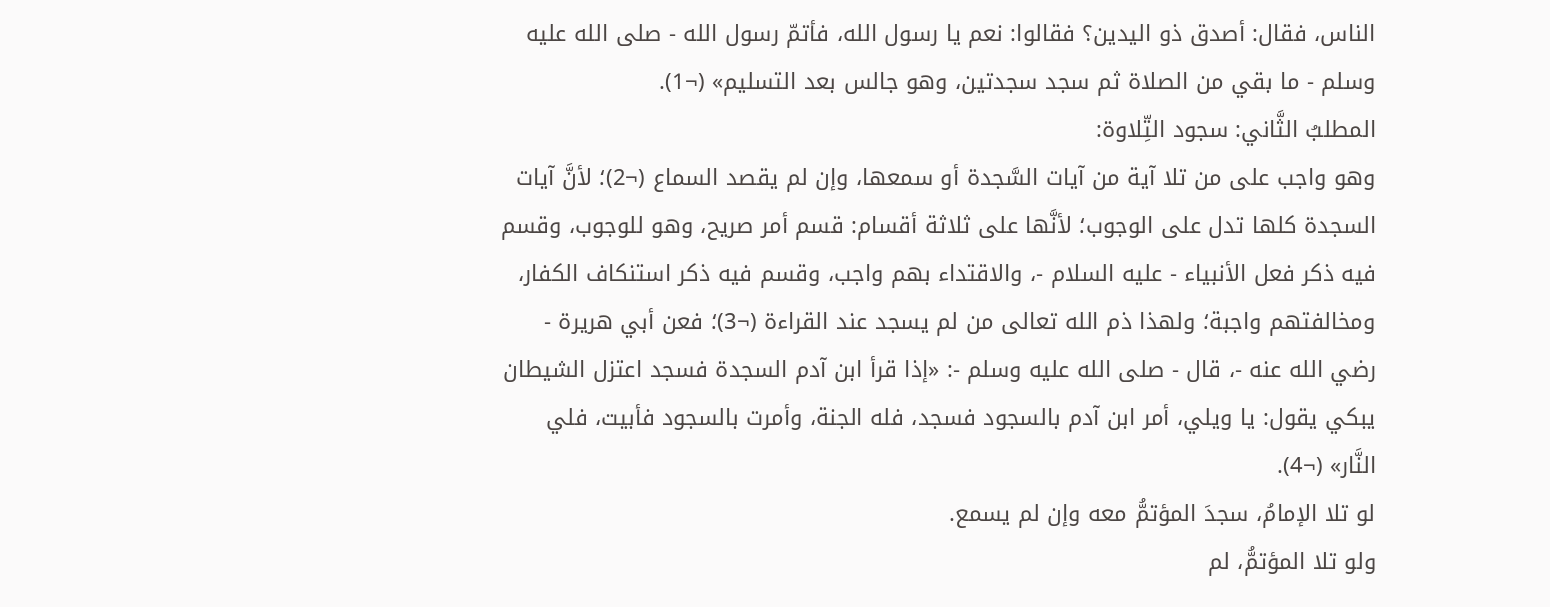الناس، فقال: أصدق ذو اليدين؟ فقالوا: نعم يا رسول الله، فأتمّ رسول الله - صلى الله عليه وسلم - ما بقي من الصلاة ثم سجد سجدتين، وهو جالس بعد التسليم» (¬1).
المطلبُ الثَّاني: سجود التِّلاوة:
وهو واجب على من تلا آية من آيات السَّجدة أو سمعها، وإن لم يقصد السماع (¬2)؛ لأنَّ آيات السجدة كلها تدل على الوجوب؛ لأنَّها على ثلاثة أقسام: قسم أمر صريح، وهو للوجوب، وقسم فيه ذكر فعل الأنبياء - عليه السلام -، والاقتداء بهم واجب، وقسم فيه ذكر استنكاف الكفار، ومخالفتهم واجبة؛ ولهذا ذم الله تعالى من لم يسجد عند القراءة (¬3)؛ فعن أبي هريرة - رضي الله عنه -، قال - صلى الله عليه وسلم -: «إذا قرأ ابن آدم السجدة فسجد اعتزل الشيطان يبكي يقول: يا ويلي، أمر ابن آدم بالسجود فسجد، فله الجنة، وأمرت بالسجود فأبيت، فلي النَّار» (¬4).
لو تلا الإمامُ، سجدَ المؤتمُّ معه وإن لم يسمع.
ولو تلا المؤتمُّ، لم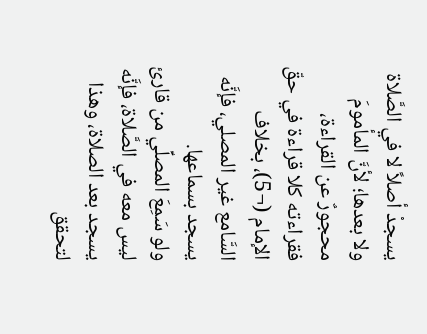يسجدْ أصلاً لا في الصَّلاة ولا بعدها؛ لأنَّ المأمومَ محجورٌ عن القراءة، فقراءته كلا قراءة في حقّ الإمام (¬5)، بخلاف السَّامع غير المصلي، فإنَّه يسجد بسماعها.
ولو سَمِعَ المصلِّي من قارئ ليس معه في الصَّلاة، فإنَّه يسجد بعد الصلاة، وهذا لتحقق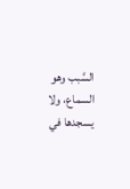السَّبب وهو السماع، ولا يسجدها في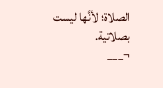الصلاة؛ لأنَّها ليست بصلاتية.
¬___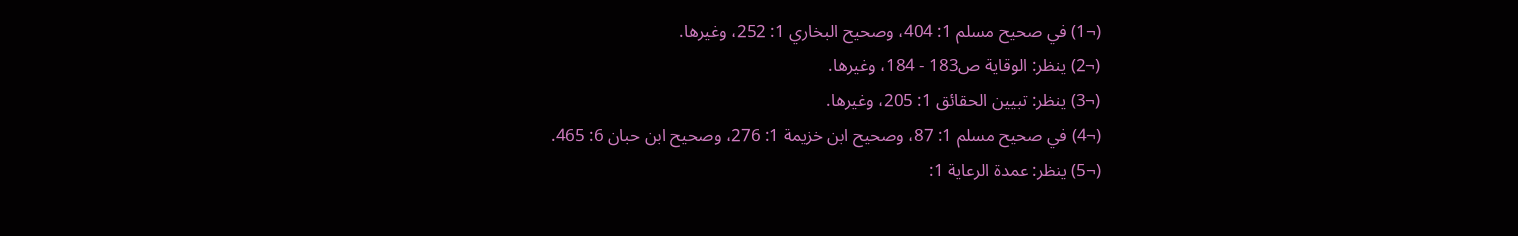(¬1) في صحيح مسلم 1: 404، وصحيح البخاري 1: 252، وغيرها.
(¬2) ينظر: الوقاية ص183 - 184، وغيرها.
(¬3) ينظر: تبيين الحقائق 1: 205، وغيرها.
(¬4) في صحيح مسلم 1: 87، وصحيح ابن خزيمة 1: 276، وصحيح ابن حبان 6: 465.
(¬5) ينظر: عمدة الرعاية 1: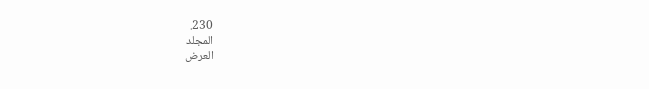230.
المجلد
العرض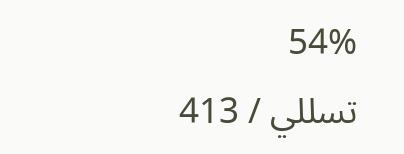54%
تسللي / 413